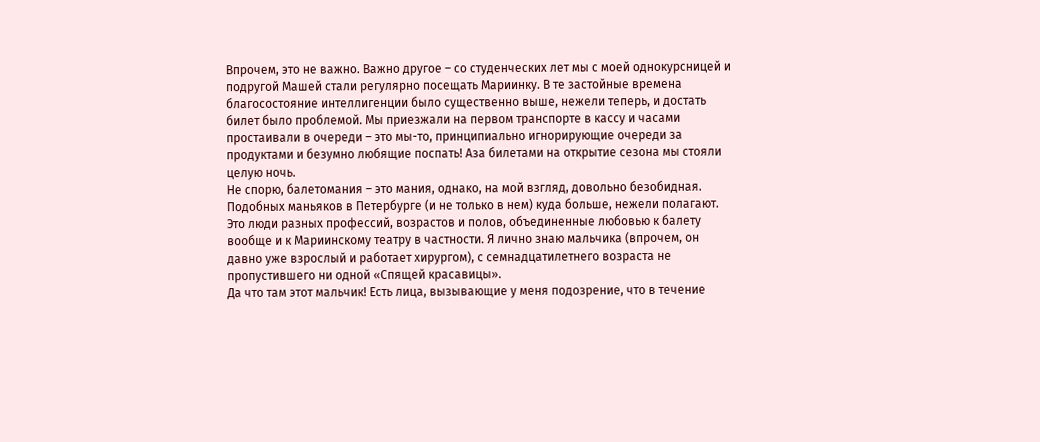Впрочем, это не важно. Важно другое – со студенческих лет мы с моей однокурсницей и подругой Машей стали регулярно посещать Мариинку. В те застойные времена благосостояние интеллигенции было существенно выше, нежели теперь, и достать билет было проблемой. Мы приезжали на первом транспорте в кассу и часами простаивали в очереди – это мы-то, принципиально игнорирующие очереди за продуктами и безумно любящие поспать! Аза билетами на открытие сезона мы стояли целую ночь.
Не спорю, балетомания – это мания, однако, на мой взгляд, довольно безобидная. Подобных маньяков в Петербурге (и не только в нем) куда больше, нежели полагают. Это люди разных профессий, возрастов и полов, объединенные любовью к балету вообще и к Мариинскому театру в частности. Я лично знаю мальчика (впрочем, он давно уже взрослый и работает хирургом), с семнадцатилетнего возраста не пропустившего ни одной «Спящей красавицы».
Да что там этот мальчик! Есть лица, вызывающие у меня подозрение, что в течение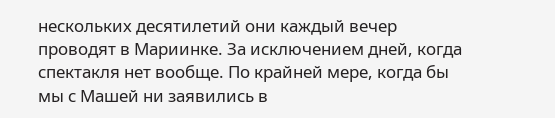нескольких десятилетий они каждый вечер проводят в Мариинке. За исключением дней, когда спектакля нет вообще. По крайней мере, когда бы мы с Машей ни заявились в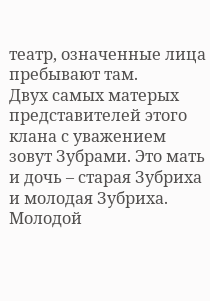театр, означенные лица пребывают там.
Двух самых матерых представителей этого клана с уважением зовут Зубрами. Это мать и дочь – старая Зубриха и молодая Зубриха. Молодой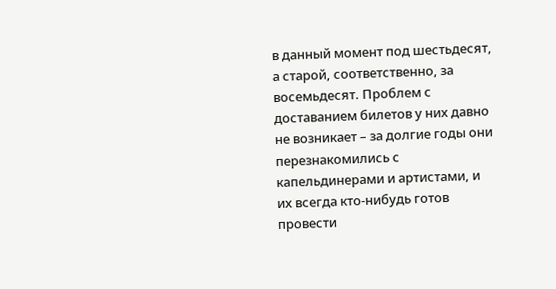в данный момент под шестьдесят, а старой, соответственно, за восемьдесят. Проблем с доставанием билетов у них давно не возникает – за долгие годы они перезнакомились с капельдинерами и артистами, и их всегда кто-нибудь готов провести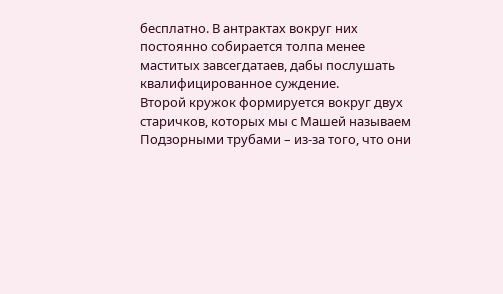бесплатно. В антрактах вокруг них постоянно собирается толпа менее маститых завсегдатаев, дабы послушать квалифицированное суждение.
Второй кружок формируется вокруг двух старичков, которых мы с Машей называем Подзорными трубами – из-за того, что они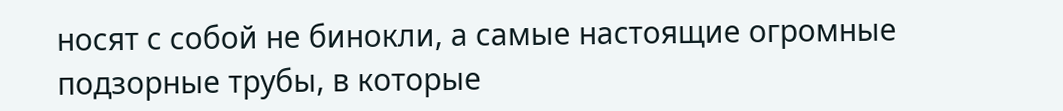носят с собой не бинокли, а самые настоящие огромные подзорные трубы, в которые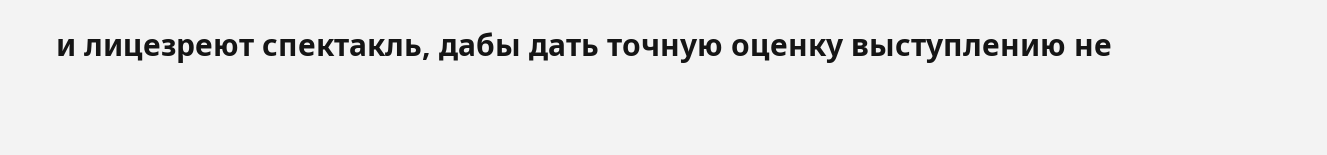и лицезреют спектакль, дабы дать точную оценку выступлению не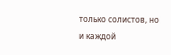только солистов, но и каждой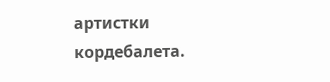артистки кордебалета.